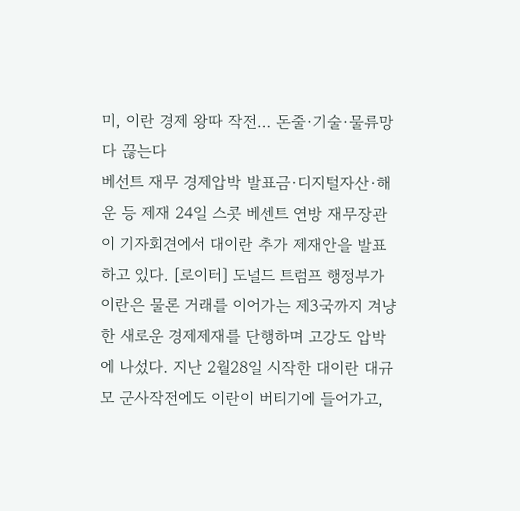미, 이란 경제 왕따 작전… 돈줄·기술·물류망 다 끊는다
베선트 재무 경제압박 발표금·디지털자산·해운 등 제재 24일 스콧 베센트 연방 재무장관이 기자회견에서 대이란 추가 제재안을 발표하고 있다. [로이터] 도널드 트럼프 행정부가 이란은 물론 거래를 이어가는 제3국까지 겨냥한 새로운 경제제재를 단행하며 고강도 압박에 나섰다. 지난 2월28일 시작한 대이란 대규모 군사작전에도 이란이 버티기에 들어가고,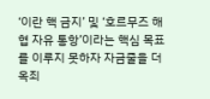‘이란 핵 금지’ 및 ‘호르무즈 해협 자유 통항’이라는 핵심 목표를 이루지 못하자 자금줄을 더 옥죄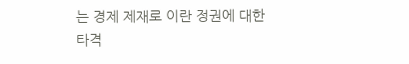는 경제 제재로 이란 정권에 대한 타격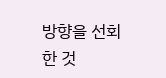방향을 선회한 것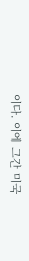이다. 이에 그간 미국